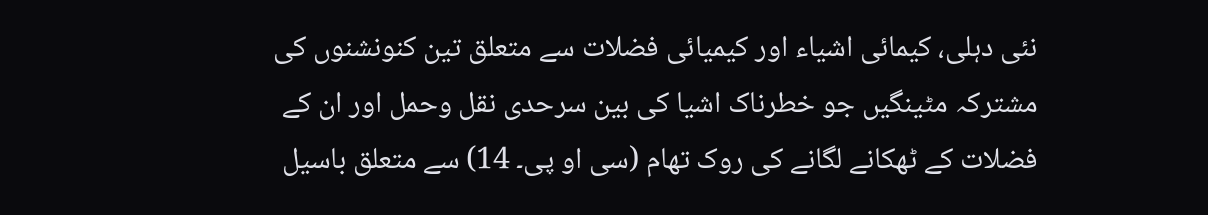نئی دہلی، کیمائی اشیاء اور کیمیائی فضلات سے متعلق تین کنونشنوں کی مشترکہ مٹینگیں جو خطرناک اشیا کی بین سرحدی نقل وحمل اور ان کے فضلات کے ٹھکانے لگانے کی روک تھام (سی او پی۔ 14) سے متعلق باسیل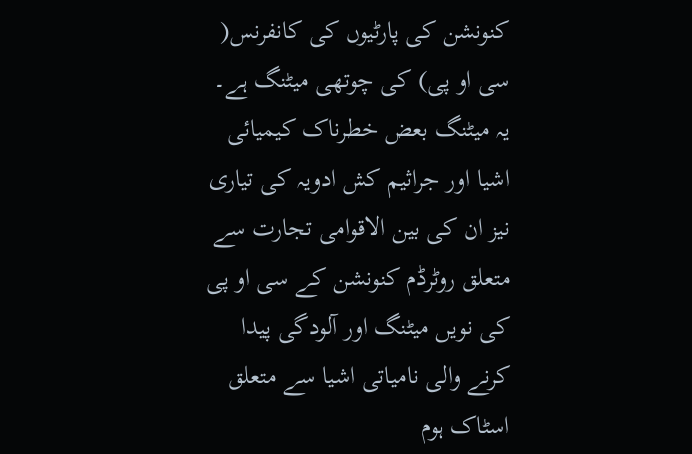کنونشن کی پارٹیوں کی کانفرنس( سی او پی) کی چوتھی میٹنگ ہے۔ یہ میٹنگ بعض خطرناک کیمیائی اشیا اور جراثیم کش ادویہ کی تیاری نیز ان کی بین الاقوامی تجارت سے متعلق روٹرڈم کنونشن کے سی او پی کی نویں میٹنگ اور آلودگی پیدا کرنے والی نامیاتی اشیا سے متعلق اسٹاک ہوم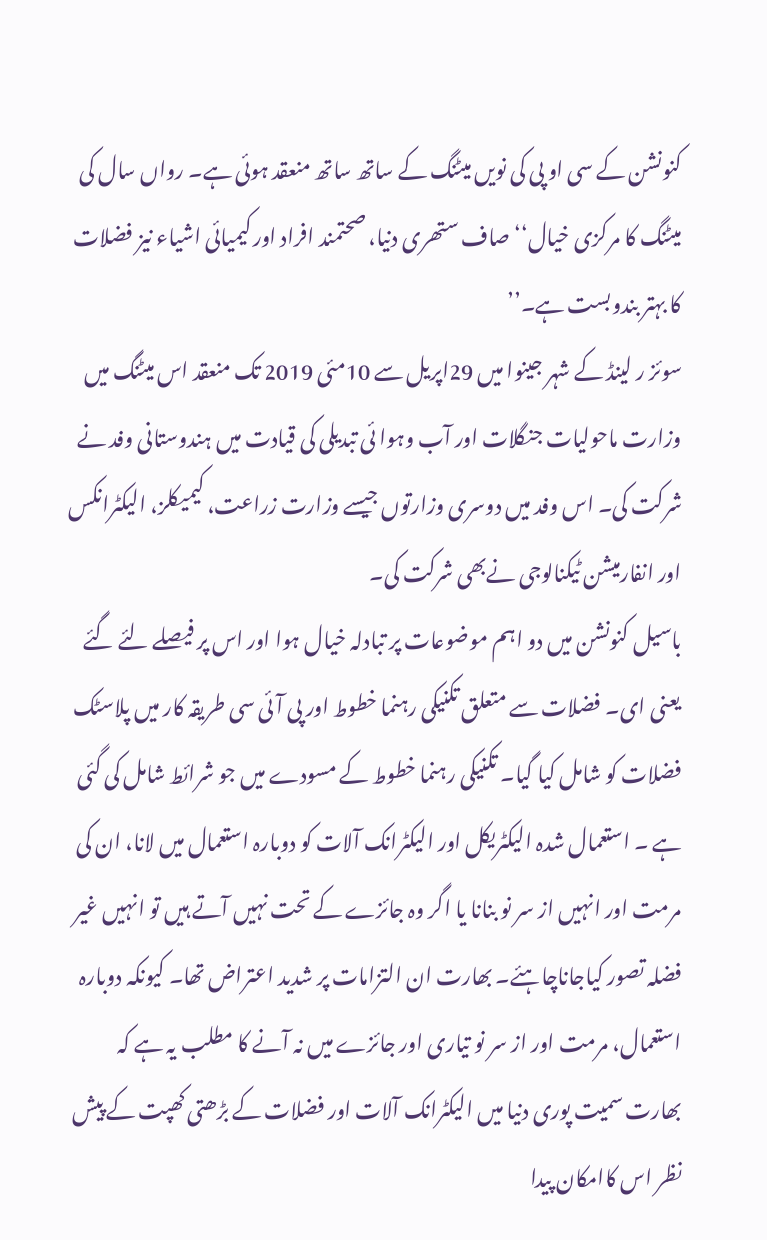کنونشن کے سی او پی کی نویں میٹنگ کے ساتھ ساتھ منعقد ہوئی ہے۔ رواں سال کی میٹنگ کا مرکزی خیال‘‘ صاف ستھری دنیا، صحتمند افراد اور کیمیائی اشیاء نیز فضلات کا بہتر بندوبست ہے۔’’
سوئز ر لینڈ کے شہر جینوا میں 29اپریل سے 10مئی 2019 تک منعقد اس میٹنگ میں وزارت ماحولیات جنگلات اور آب وہوا ئی تبدیلی کی قیادت میں ہندوستانی وفد نے شرکت کی۔ اس وفد میں دوسری وزارتوں جیسے وزارت زراعت، کیمیکلز، الیکٹرانکس اور انفارمیشن ٹیکنالوجی نےبھی شرکت کی۔
باسیل کنونشن میں دو اہم موضوعات پر تبادلہ خیال ہوا اور اس پر فیصلے لئے گئے یعنی ای۔ فضلات سے متعلق تکنیکی رہنما خطوط اور پی آئی سی طریقہ کار میں پلاسٹک فضلات کو شامل کیا گیا۔ تکنیکی رہنما خطوط کے مسودے میں جو شرائط شامل کی گئی ہے ۔ استعمال شدہ الیکٹریکل اور الیکٹرانک آلات کو دوبارہ استعمال میں لانا، ان کی مرمت اور انہیں از سر نو بنانا یا اگر وہ جائزے کے تحت نہیں آتے ہیں تو انہیں غیر فضلہ تصور کیاجاناچاہئے۔ بھارت ان التزامات پر شدید اعتراض تھا۔ کیونکہ دوبارہ استعمال، مرمت اور از سر نو تیاری اور جائزے میں نہ آنے کا مطلب یہ ہے کہ بھارت سمیت پوری دنیا میں الیکٹرانک آلات اور فضلات کے بڑھتی کھپت کے پیش نظر اس کاامکان پیدا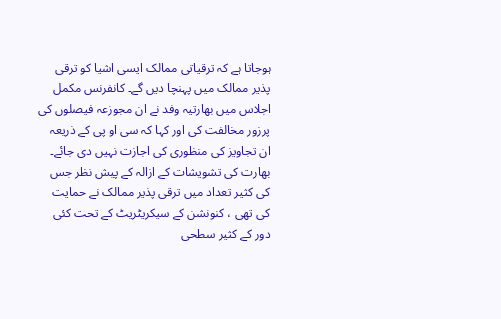ہوجاتا ہے کہ ترقیاتی ممالک ایسی اشیا کو ترقی پذیر ممالک میں پہنچا دیں گے۔ کانفرنس مکمل اجلاس میں بھارتیہ وفد نے ان مجوزعہ فیصلوں کی پرزور مخالفت کی اور کہا کہ سی او پی کے ذریعہ ان تجاویز کی منظوری کی اجازت نہیں دی جائے۔
بھارت کی تشویشات کے ازالہ کے پیش نظر جس کی کثیر تعداد میں ترقی پذیر ممالک نے حمایت کی تھی ، کنونشن کے سیکریٹریٹ کے تحت کئی دور کے کثیر سطحی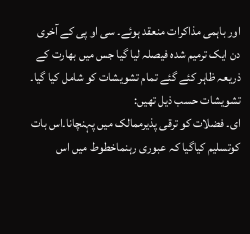اور باہمی مذاکرات منعقد ہوئے۔ سی او پی کے آخری دن ایک ترمیم شدہ فیصلہ لیا گیا جس میں بھارت کے ذریعہ ظاہر کئے گئے تمام تشویشات کو شامل کیا گیا۔
تشویشات حسب ذیل تھیں:
ای۔ فضلات کو ترقی پذیرممالک میں پہنچانا۔اس بات کوتسلیم کیاگیا کہ عبوری رہنماخطوط میں اس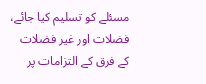مسئلے کو تسلیم کیا جائے، فضلات اور غیر فضلات کے فرق کے التزامات پر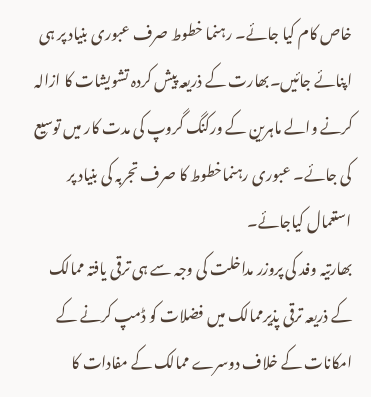خاص کام کیا جائے۔ رہنما خطوط صرف عبوری بنیاد پر ہی اپنائے جائیں۔بھارت کے ذریعہ پیش کردہ تشویشات کا ازالہ کرنے والے ماہرین کے ورکنگ گروپ کی مدت کار میں توسیع کی جائے۔ عبوری رہنماخطوط کا صرف تجربہ کی بنیاد پر استعمال کیاجائے۔
بھارتیہ وفد کی پروزر مداخلت کی وجہ سے ہی ترقی یافتہ ممالک کے ذریعہ ترقی پذیرممالک میں فضلات کو ڈمپ کرنے کے امکانات کے خلاف دوسرے ممالک کے مفادات کا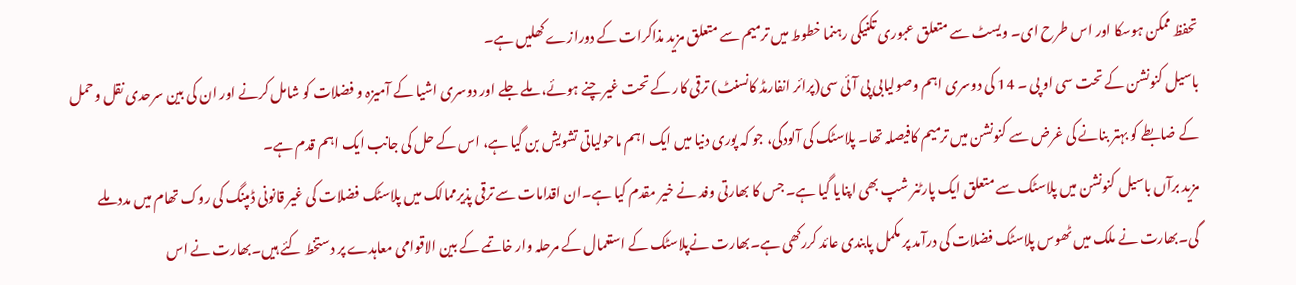تحفظ ممکن ہوسکا اور اس طرح ای۔ ویسٹ سے متعلق عبوری تکنیکی رہنما خطوط میں ترمیم سے متعلق مزید مذاکرات کے دورازے کھلیں ہے۔
باسیل کنونشن کے تحت سی او پی ۔ 14 کی دوسری اہم وصولیابی پی آئی سی(پرائر انفارمڈ کانسنٹ) ترقی کار کے تحت غیر چنے ہوئے، ملے جلے اور دوسری اشیا کے آمیزہ و فضلات کو شامل کرنے اور ان کی بین سرحدی نقل وحمل کے ضابطے کو بہتر بنانے کی غرض سے کنونشن میں ترمیم کافیصلہ تھا۔ پلاسٹک کی آلودگی، جو کہ پوری دنیا میں ایک اہم ماحولیاتی تشویش بن گیا ہے، اس کے حل کی جانب ایک اہم قدم ہے۔
مزید برآں باسیل کنونشن میں پلاسٹک سے متعلق ایک پارٹنر شپ بھی اپنایا گیا ہے۔ جس کا بھارتی وفد نے خیر مقدم کیا ہے۔ان اقدامات سے ترقی پذیرممالک میں پلاسٹک فضلات کی غیر قانونی ڈمپنگ کی روک تھام میں مدد ملے گی۔بھارت نے ملک میں ٹھوس پلاسٹک فضلات کی درآمد پر مکمل پابندی عائد کررکھی ہے۔بھارت نےپلاسٹک کے استعمال کے مرحلہ وار خاتمے کے بین الاقوامی معاہدے پر دستخط کئے ہیں۔بھارت نے اس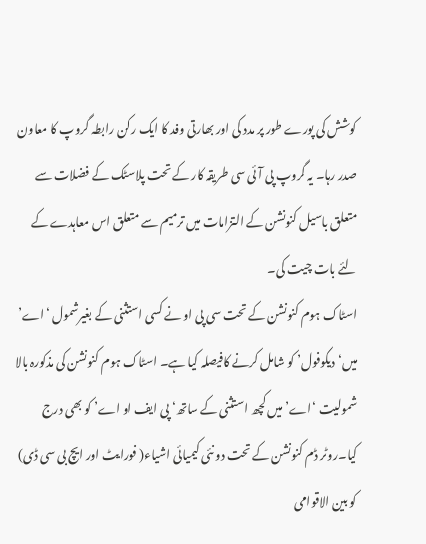کوشش کی پورے طور پر مدد کی اور بھارتی وفد کا ایک رکن رابطہ گروپ کا معاون صدر رہا۔ یہ گروپ پی آئی سی طریقہ کار کے تحت پلاسٹک کے فضلات سے متعلق باسیل کنونشن کے التزامات میں ترمیم سے متعلق اس معاہدے کے لئے بات چیت کی۔
اسٹاک ہوم کنونشن کے تحت سی پی او نے کسی استثنی کے بغیرشمول ‘اے’ میں‘دیکوفول’ کو شامل کرنے کافیصلہ کیا ہے۔ اسٹاک ہوم کنونشن کی مذکورہ بالا شمولیت ‘اے’ میں کچھ استثنی کے ساتھ‘ پی ایف او اے’ کو بھی درج کیا۔روٹر ڈم کنونشن کے تحت دو نئی کیمیائی اشیاء( فورایٹ اور ایچ بی سی ڈی) کو بین الاقوامی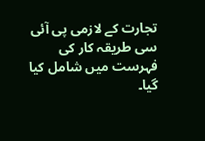تجارت کے لازمی پی آئی سی طریقہ کار کی فہرست میں شامل کیا گیا۔